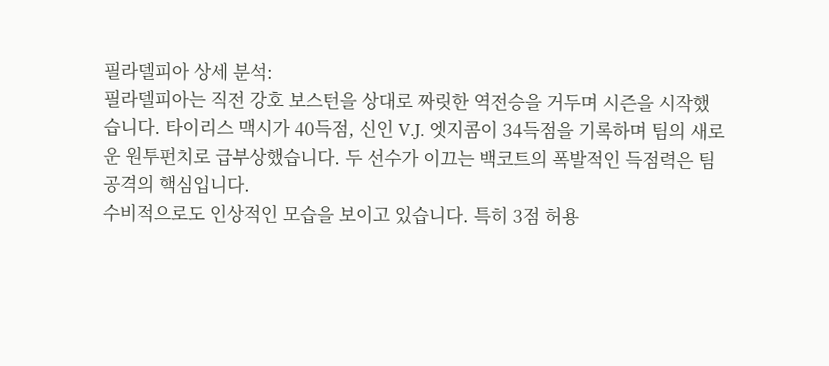필라델피아 상세 분석:
필라델피아는 직전 강호 보스턴을 상대로 짜릿한 역전승을 거두며 시즌을 시작했습니다. 타이리스 맥시가 40득점, 신인 V.J. 엣지콤이 34득점을 기록하며 팀의 새로운 원투펀치로 급부상했습니다. 두 선수가 이끄는 백코트의 폭발적인 득점력은 팀 공격의 핵심입니다.
수비적으로도 인상적인 모습을 보이고 있습니다. 특히 3점 허용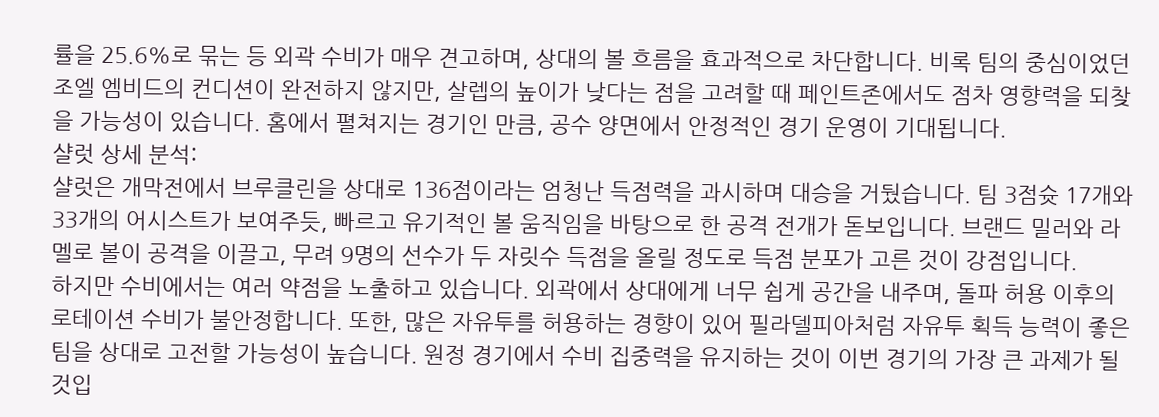률을 25.6%로 묶는 등 외곽 수비가 매우 견고하며, 상대의 볼 흐름을 효과적으로 차단합니다. 비록 팀의 중심이었던 조엘 엠비드의 컨디션이 완전하지 않지만, 살렙의 높이가 낮다는 점을 고려할 때 페인트존에서도 점차 영향력을 되찾을 가능성이 있습니다. 홈에서 펼쳐지는 경기인 만큼, 공수 양면에서 안정적인 경기 운영이 기대됩니다.
샬럿 상세 분석:
샬럿은 개막전에서 브루클린을 상대로 136점이라는 엄청난 득점력을 과시하며 대승을 거뒀습니다. 팀 3점슛 17개와 33개의 어시스트가 보여주듯, 빠르고 유기적인 볼 움직임을 바탕으로 한 공격 전개가 돋보입니다. 브랜드 밀러와 라멜로 볼이 공격을 이끌고, 무려 9명의 선수가 두 자릿수 득점을 올릴 정도로 득점 분포가 고른 것이 강점입니다.
하지만 수비에서는 여러 약점을 노출하고 있습니다. 외곽에서 상대에게 너무 쉽게 공간을 내주며, 돌파 허용 이후의 로테이션 수비가 불안정합니다. 또한, 많은 자유투를 허용하는 경향이 있어 필라델피아처럼 자유투 획득 능력이 좋은 팀을 상대로 고전할 가능성이 높습니다. 원정 경기에서 수비 집중력을 유지하는 것이 이번 경기의 가장 큰 과제가 될 것입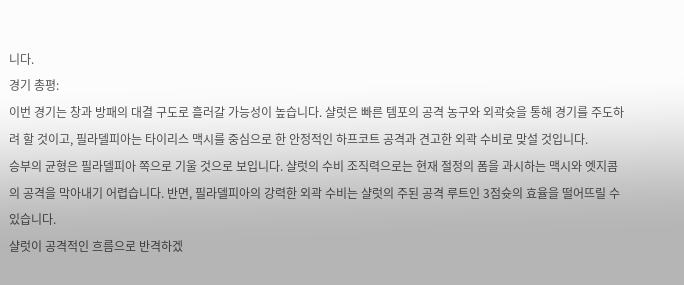니다.
경기 총평:
이번 경기는 창과 방패의 대결 구도로 흘러갈 가능성이 높습니다. 샬럿은 빠른 템포의 공격 농구와 외곽슛을 통해 경기를 주도하려 할 것이고, 필라델피아는 타이리스 맥시를 중심으로 한 안정적인 하프코트 공격과 견고한 외곽 수비로 맞설 것입니다.
승부의 균형은 필라델피아 쪽으로 기울 것으로 보입니다. 샬럿의 수비 조직력으로는 현재 절정의 폼을 과시하는 맥시와 엣지콤의 공격을 막아내기 어렵습니다. 반면, 필라델피아의 강력한 외곽 수비는 샬럿의 주된 공격 루트인 3점슛의 효율을 떨어뜨릴 수 있습니다.
샬럿이 공격적인 흐름으로 반격하겠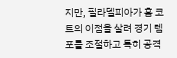지만, 필라델피아가 홈 코트의 이점을 살려 경기 템포를 조절하고 특히 공격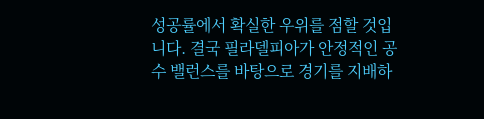성공률에서 확실한 우위를 점할 것입니다. 결국 필라델피아가 안정적인 공수 밸런스를 바탕으로 경기를 지배하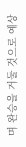며 완승을 거둘 것으로 예상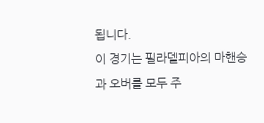됩니다.
이 경기는 필라델피아의 마핸승과 오버를 모두 주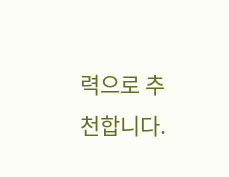력으로 추천합니다.